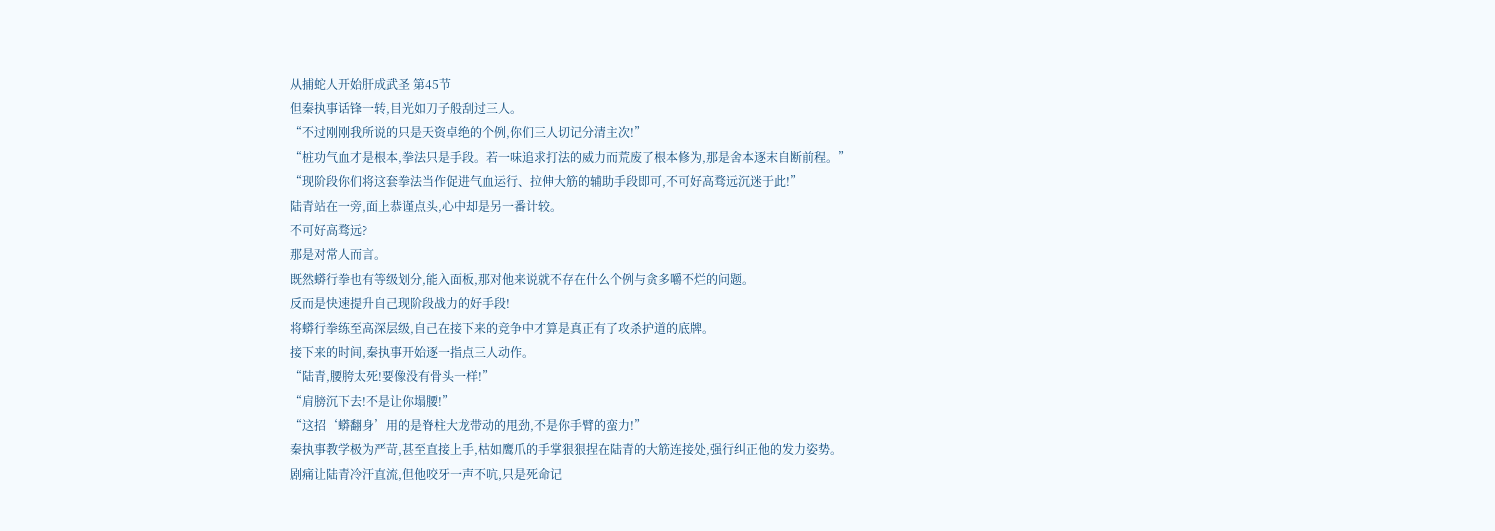从捕蛇人开始肝成武圣 第45节
但秦执事话锋一转,目光如刀子般刮过三人。
“不过刚刚我所说的只是天资卓绝的个例,你们三人切记分清主次!”
“桩功气血才是根本,拳法只是手段。若一味追求打法的威力而荒废了根本修为,那是舍本逐末自断前程。”
“现阶段你们将这套拳法当作促进气血运行、拉伸大筋的辅助手段即可,不可好高骛远沉迷于此!”
陆青站在一旁,面上恭谨点头,心中却是另一番计较。
不可好高骛远?
那是对常人而言。
既然蟒行拳也有等级划分,能入面板,那对他来说就不存在什么个例与贪多嚼不烂的问题。
反而是快速提升自己现阶段战力的好手段!
将蟒行拳练至高深层级,自己在接下来的竞争中才算是真正有了攻杀护道的底牌。
接下来的时间,秦执事开始逐一指点三人动作。
“陆青,腰胯太死!要像没有骨头一样!”
“肩膀沉下去!不是让你塌腰!”
“这招‘蟒翻身’用的是脊柱大龙带动的甩劲,不是你手臂的蛮力!”
秦执事教学极为严苛,甚至直接上手,枯如鹰爪的手掌狠狠捏在陆青的大筋连接处,强行纠正他的发力姿势。
剧痛让陆青冷汗直流,但他咬牙一声不吭,只是死命记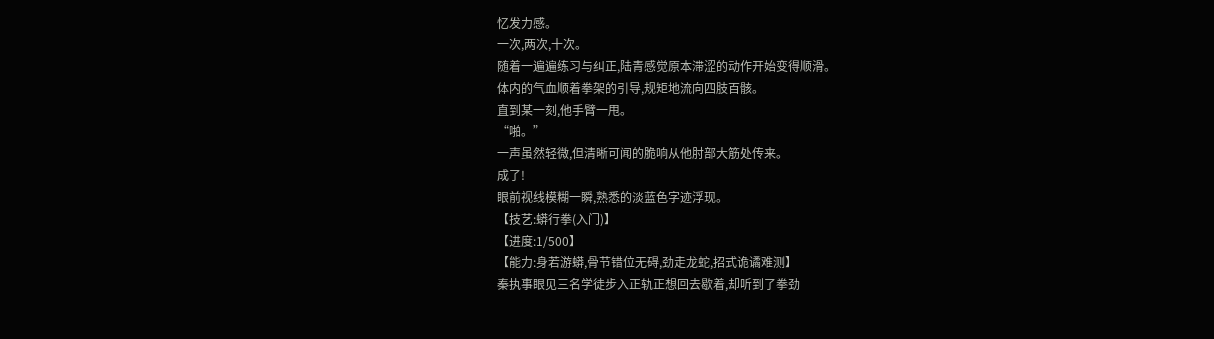忆发力感。
一次,两次,十次。
随着一遍遍练习与纠正,陆青感觉原本滞涩的动作开始变得顺滑。
体内的气血顺着拳架的引导,规矩地流向四肢百骸。
直到某一刻,他手臂一甩。
“啪。”
一声虽然轻微,但清晰可闻的脆响从他肘部大筋处传来。
成了!
眼前视线模糊一瞬,熟悉的淡蓝色字迹浮现。
【技艺:蟒行拳(入门)】
【进度:1/500】
【能力:身若游蟒,骨节错位无碍,劲走龙蛇,招式诡谲难测】
秦执事眼见三名学徒步入正轨正想回去歇着,却听到了拳劲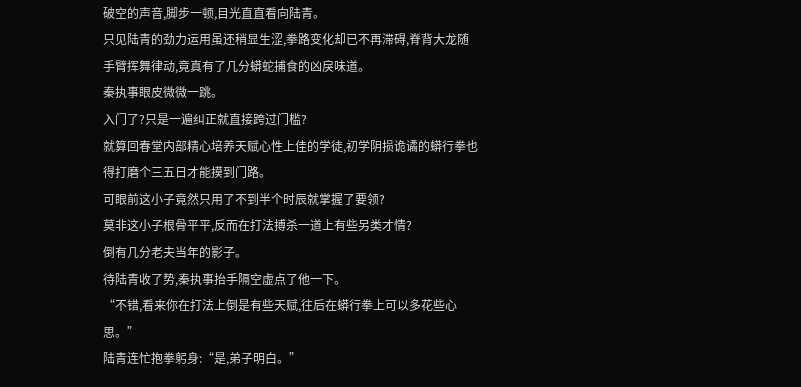破空的声音,脚步一顿,目光直直看向陆青。
只见陆青的劲力运用虽还稍显生涩,拳路变化却已不再滞碍,脊背大龙随手臂挥舞律动,竟真有了几分蟒蛇捕食的凶戾味道。
秦执事眼皮微微一跳。
入门了?只是一遍纠正就直接跨过门槛?
就算回春堂内部精心培养天赋心性上佳的学徒,初学阴损诡谲的蟒行拳也得打磨个三五日才能摸到门路。
可眼前这小子竟然只用了不到半个时辰就掌握了要领?
莫非这小子根骨平平,反而在打法搏杀一道上有些另类才情?
倒有几分老夫当年的影子。
待陆青收了势,秦执事抬手隔空虚点了他一下。
“不错,看来你在打法上倒是有些天赋,往后在蟒行拳上可以多花些心思。”
陆青连忙抱拳躬身:“是,弟子明白。”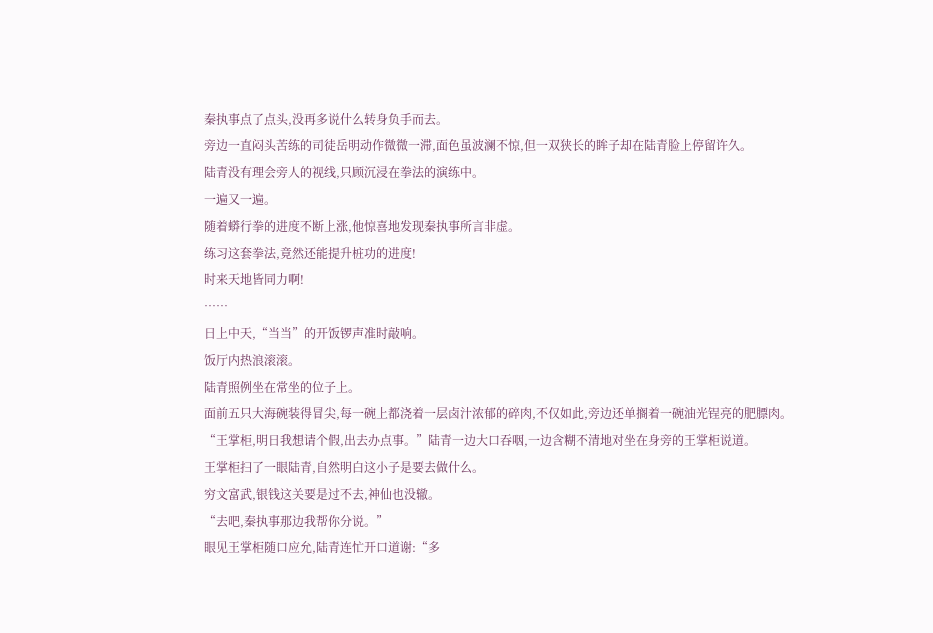秦执事点了点头,没再多说什么转身负手而去。
旁边一直闷头苦练的司徒岳明动作微微一滞,面色虽波澜不惊,但一双狭长的眸子却在陆青脸上停留许久。
陆青没有理会旁人的视线,只顾沉浸在拳法的演练中。
一遍又一遍。
随着蟒行拳的进度不断上涨,他惊喜地发现秦执事所言非虚。
练习这套拳法,竟然还能提升桩功的进度!
时来天地皆同力啊!
……
日上中天,“当当”的开饭锣声准时敲响。
饭厅内热浪滚滚。
陆青照例坐在常坐的位子上。
面前五只大海碗装得冒尖,每一碗上都浇着一层卤汁浓郁的碎肉,不仅如此,旁边还单搁着一碗油光锃亮的肥膘肉。
“王掌柜,明日我想请个假,出去办点事。”陆青一边大口吞咽,一边含糊不清地对坐在身旁的王掌柜说道。
王掌柜扫了一眼陆青,自然明白这小子是要去做什么。
穷文富武,银钱这关要是过不去,神仙也没辙。
“去吧,秦执事那边我帮你分说。”
眼见王掌柜随口应允,陆青连忙开口道谢:“多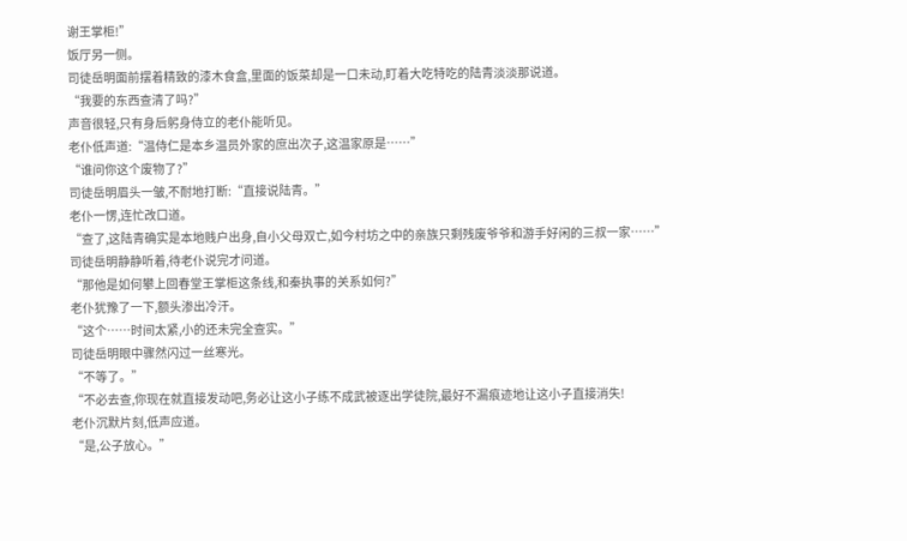谢王掌柜!”
饭厅另一侧。
司徒岳明面前摆着精致的漆木食盒,里面的饭菜却是一口未动,盯着大吃特吃的陆青淡淡那说道。
“我要的东西查清了吗?”
声音很轻,只有身后躬身侍立的老仆能听见。
老仆低声道:“温侍仁是本乡温员外家的庶出次子,这温家原是……”
“谁问你这个废物了?”
司徒岳明眉头一皱,不耐地打断:“直接说陆青。”
老仆一愣,连忙改口道。
“查了,这陆青确实是本地贱户出身,自小父母双亡,如今村坊之中的亲族只剩残废爷爷和游手好闲的三叔一家……”
司徒岳明静静听着,待老仆说完才问道。
“那他是如何攀上回春堂王掌柜这条线,和秦执事的关系如何?”
老仆犹豫了一下,额头渗出冷汗。
“这个……时间太紧,小的还未完全查实。”
司徒岳明眼中骤然闪过一丝寒光。
“不等了。”
“不必去查,你现在就直接发动吧,务必让这小子练不成武被逐出学徒院,最好不漏痕迹地让这小子直接消失!
老仆沉默片刻,低声应道。
“是,公子放心。”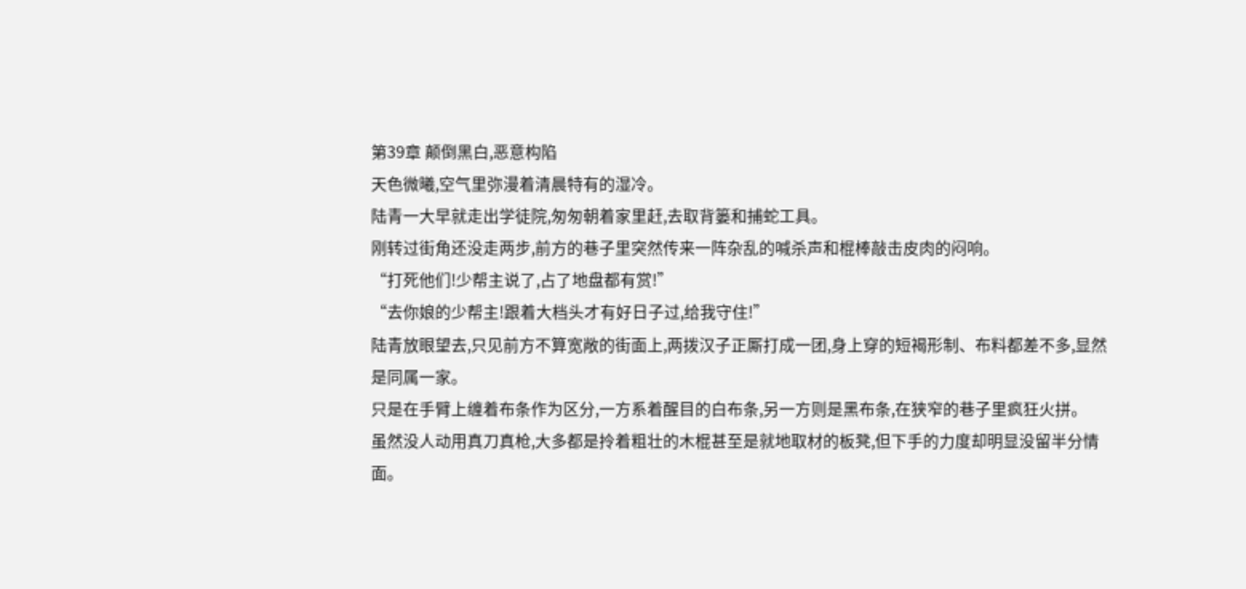第39章 颠倒黑白,恶意构陷
天色微曦,空气里弥漫着清晨特有的湿冷。
陆青一大早就走出学徒院,匆匆朝着家里赶,去取背篓和捕蛇工具。
刚转过街角还没走两步,前方的巷子里突然传来一阵杂乱的喊杀声和棍棒敲击皮肉的闷响。
“打死他们!少帮主说了,占了地盘都有赏!”
“去你娘的少帮主!跟着大档头才有好日子过,给我守住!”
陆青放眼望去,只见前方不算宽敞的街面上,两拨汉子正厮打成一团,身上穿的短褐形制、布料都差不多,显然是同属一家。
只是在手臂上缠着布条作为区分,一方系着醒目的白布条,另一方则是黑布条,在狭窄的巷子里疯狂火拼。
虽然没人动用真刀真枪,大多都是拎着粗壮的木棍甚至是就地取材的板凳,但下手的力度却明显没留半分情面。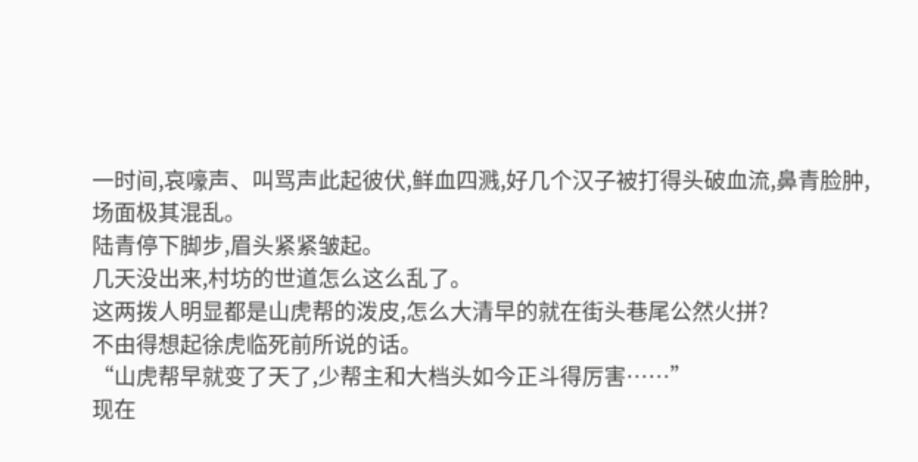一时间,哀嚎声、叫骂声此起彼伏,鲜血四溅,好几个汉子被打得头破血流,鼻青脸肿,场面极其混乱。
陆青停下脚步,眉头紧紧皱起。
几天没出来,村坊的世道怎么这么乱了。
这两拨人明显都是山虎帮的泼皮,怎么大清早的就在街头巷尾公然火拼?
不由得想起徐虎临死前所说的话。
“山虎帮早就变了天了,少帮主和大档头如今正斗得厉害……”
现在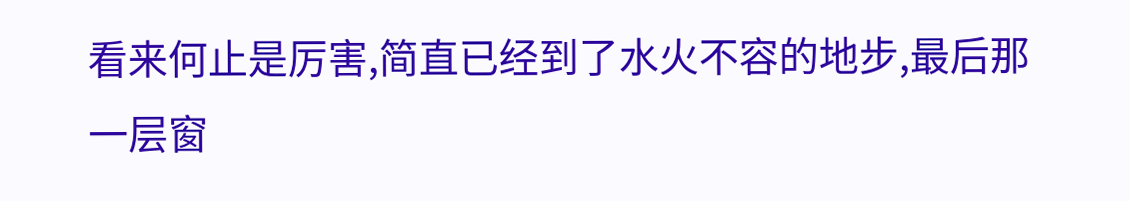看来何止是厉害,简直已经到了水火不容的地步,最后那一层窗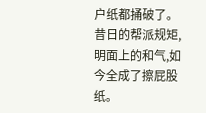户纸都捅破了。
昔日的帮派规矩,明面上的和气,如今全成了擦屁股纸。